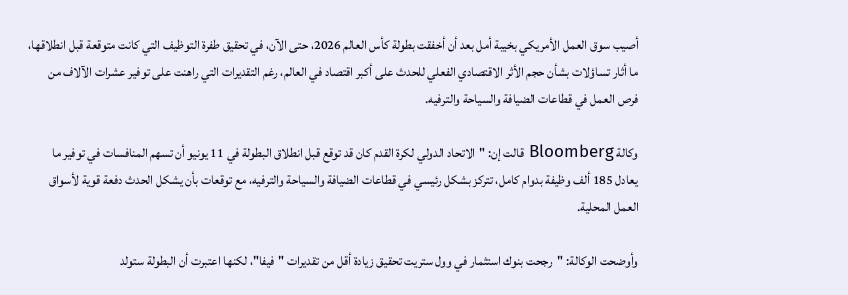أصيب سوق العمل الأمريكي بخيبة أمل بعد أن أخفقت بطولة كأس العالم 2026، حتى الآن، في تحقيق طفرة التوظيف التي كانت متوقعة قبل انطلاقها، ما أثار تساؤلات بشأن حجم الأثر الاقتصادي الفعلي للحدث على أكبر اقتصاد في العالم، رغم التقديرات التي راهنت على توفير عشرات الآلاف من فرص العمل في قطاعات الضيافة والسياحة والترفيه.

وكالة Bloomberg قالت إن: "الاتحاد الدولي لكرة القدم كان قد توقع قبل انطلاق البطولة في 11 يونيو أن تسهم المنافسات في توفير ما يعادل 185 ألف وظيفة بدوام كامل، تتركز بشكل رئيسي في قطاعات الضيافة والسياحة والترفيه، مع توقعات بأن يشكل الحدث دفعة قوية لأسواق العمل المحلية.

وأوضحت الوكالة: "رجحت بنوك استثمار في وول ستريت تحقيق زيادة أقل من تقديرات "فيفا"، لكنها اعتبرت أن البطولة ستولد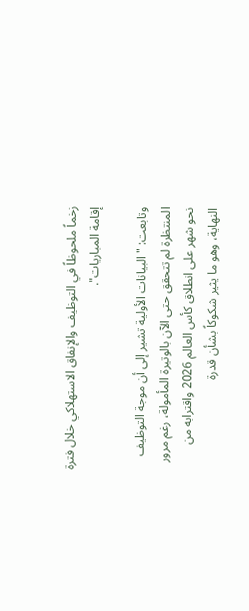زخماً ملحوظاً في التوظيف والإنفاق الاستهلاكي خلال فترة إقامة المباريات".

وتابعت: "البيانات الأولية تشير إلى أن موجة التوظيف المنتظرة لم تتحقق حتى الآن بالوتيرة المأمولة، رغم مرور نحو شهر على انطلاق كأس العالم 2026 واقترابه من النهاية، وهو ما يثير شكوكاً بشأن قدرة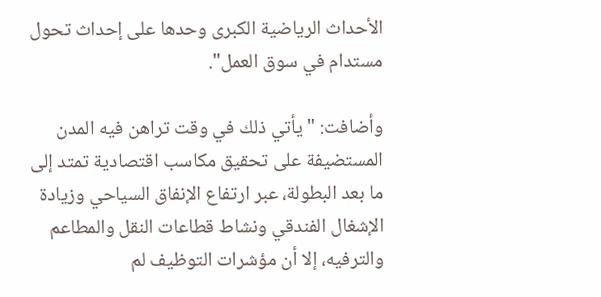الأحداث الرياضية الكبرى وحدها على إحداث تحول مستدام في سوق العمل".

وأضافت: "يأتي ذلك في وقت تراهن فيه المدن المستضيفة على تحقيق مكاسب اقتصادية تمتد إلى ما بعد البطولة، عبر ارتفاع الإنفاق السياحي وزيادة الإشغال الفندقي ونشاط قطاعات النقل والمطاعم والترفيه، إلا أن مؤشرات التوظيف لم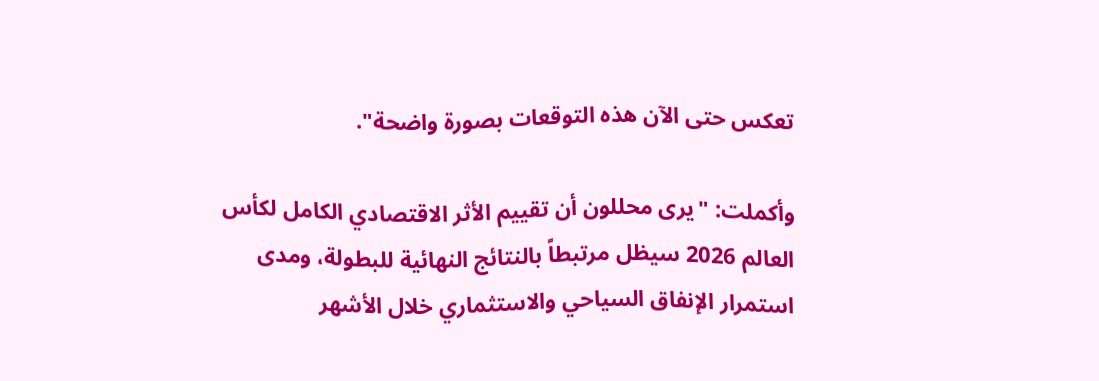تعكس حتى الآن هذه التوقعات بصورة واضحة".

وأكملت: "يرى محللون أن تقييم الأثر الاقتصادي الكامل لكأس العالم 2026 سيظل مرتبطاً بالنتائج النهائية للبطولة، ومدى استمرار الإنفاق السياحي والاستثماري خلال الأشهر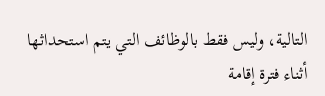التالية، وليس فقط بالوظائف التي يتم استحداثها أثناء فترة إقامة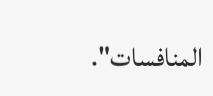المنافسات".